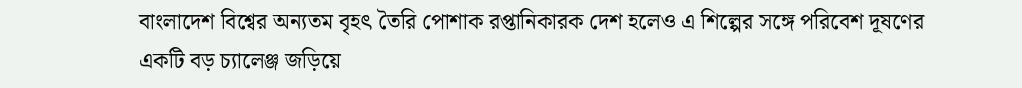বাংলাদেশ বিশ্বের অন্যতম বৃহৎ তৈরি পোশাক রপ্তানিকারক দেশ হলেও এ শিল্পের সঙ্গে পরিবেশ দূষণের একটি বড় চ্যালেঞ্জ জড়িয়ে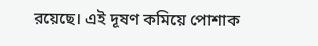রয়েছে। এই দূষণ কমিয়ে পোশাক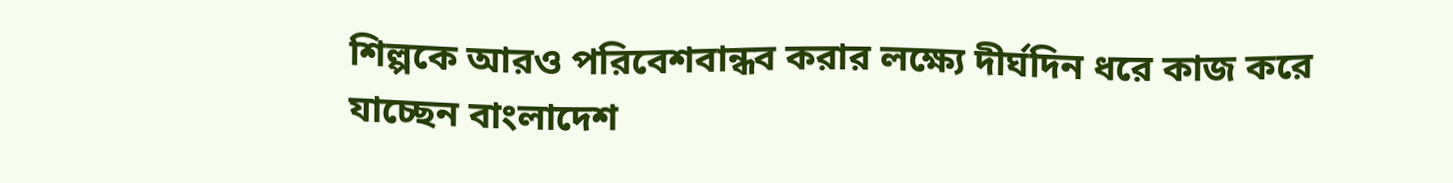শিল্পকে আরও পরিবেশবান্ধব করার লক্ষ্যে দীর্ঘদিন ধরে কাজ করে যাচ্ছেন বাংলাদেশ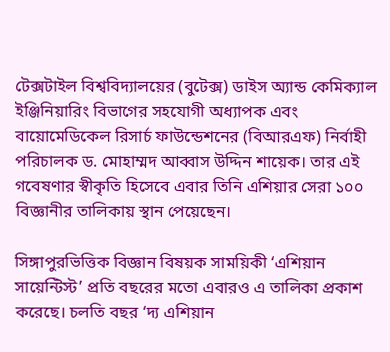টেক্সটাইল বিশ্ববিদ্যালয়ের (বুটেক্স) ডাইস অ্যান্ড কেমিক্যাল ইঞ্জিনিয়ারিং বিভাগের সহযোগী অধ্যাপক এবং বায়োমেডিকেল রিসার্চ ফাউন্ডেশনের (বিআরএফ) নির্বাহী পরিচালক ড. মোহাম্মদ আব্বাস উদ্দিন শায়েক। তার এই গবেষণার স্বীকৃতি হিসেবে এবার তিনি এশিয়ার সেরা ১০০ বিজ্ঞানীর তালিকায় স্থান পেয়েছেন।

সিঙ্গাপুরভিত্তিক বিজ্ঞান বিষয়ক সাময়িকী ‘এশিয়ান সায়েন্টিস্ট’ প্রতি বছরের মতো এবারও এ তালিকা প্রকাশ করেছে। চলতি বছর ‘দ্য এশিয়ান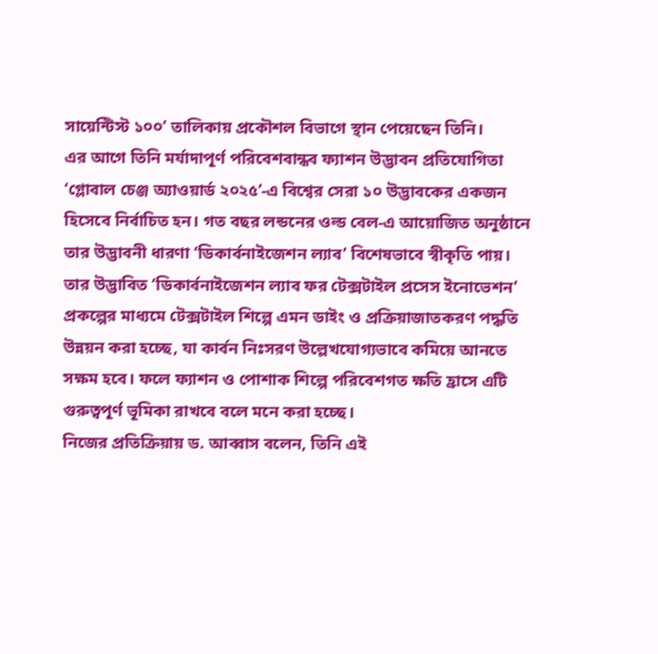সায়েন্টিস্ট ১০০’ তালিকায় প্রকৌশল বিভাগে স্থান পেয়েছেন তিনি।
এর আগে তিনি মর্যাদাপূর্ণ পরিবেশবান্ধব ফ্যাশন উদ্ভাবন প্রতিযোগিতা ‘গ্লোবাল চেঞ্জ অ্যাওয়ার্ড ২০২৫’-এ বিশ্বের সেরা ১০ উদ্ভাবকের একজন হিসেবে নির্বাচিত হন। গত বছর লন্ডনের ওল্ড বেল-এ আয়োজিত অনুষ্ঠানে তার উদ্ভাবনী ধারণা ‘ডিকার্বনাইজেশন ল্যাব’ বিশেষভাবে স্বীকৃতি পায়।
তার উদ্ভাবিত ‘ডিকার্বনাইজেশন ল্যাব ফর টেক্সটাইল প্রসেস ইনোভেশন’ প্রকল্পের মাধ্যমে টেক্সটাইল শিল্পে এমন ডাইং ও প্রক্রিয়াজাতকরণ পদ্ধতি উন্নয়ন করা হচ্ছে, যা কার্বন নিঃসরণ উল্লেখযোগ্যভাবে কমিয়ে আনতে সক্ষম হবে। ফলে ফ্যাশন ও পোশাক শিল্পে পরিবেশগত ক্ষতি হ্রাসে এটি গুরুত্বপূর্ণ ভূমিকা রাখবে বলে মনে করা হচ্ছে।
নিজের প্রতিক্রিয়ায় ড. আব্বাস বলেন, তিনি এই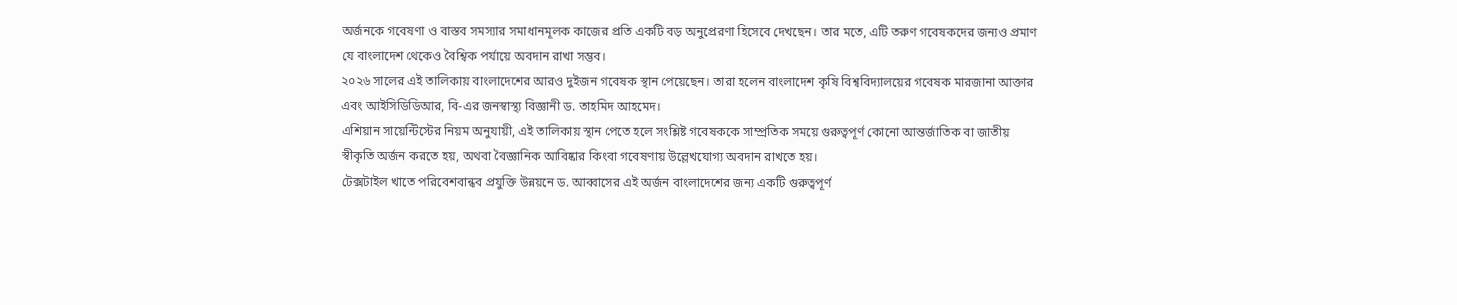অর্জনকে গবেষণা ও বাস্তব সমস্যার সমাধানমূলক কাজের প্রতি একটি বড় অনুপ্রেরণা হিসেবে দেখছেন। তার মতে, এটি তরুণ গবেষকদের জন্যও প্রমাণ যে বাংলাদেশ থেকেও বৈশ্বিক পর্যায়ে অবদান রাখা সম্ভব।
২০২৬ সালের এই তালিকায় বাংলাদেশের আরও দুইজন গবেষক স্থান পেয়েছেন। তারা হলেন বাংলাদেশ কৃষি বিশ্ববিদ্যালয়ের গবেষক মারজানা আক্তার এবং আইসিডিডিআর, বি-এর জনস্বাস্থ্য বিজ্ঞানী ড. তাহমিদ আহমেদ।
এশিয়ান সায়েন্টিস্টের নিয়ম অনুযায়ী, এই তালিকায় স্থান পেতে হলে সংশ্লিষ্ট গবেষককে সাম্প্রতিক সময়ে গুরুত্বপূর্ণ কোনো আন্তর্জাতিক বা জাতীয় স্বীকৃতি অর্জন করতে হয়, অথবা বৈজ্ঞানিক আবিষ্কার কিংবা গবেষণায় উল্লেখযোগ্য অবদান রাখতে হয়।
টেক্সটাইল খাতে পরিবেশবান্ধব প্রযুক্তি উন্নয়নে ড. আব্বাসের এই অর্জন বাংলাদেশের জন্য একটি গুরুত্বপূর্ণ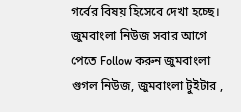গর্বের বিষয় হিসেবে দেখা হচ্ছে।
জুমবাংলা নিউজ সবার আগে পেতে Follow করুন জুমবাংলা গুগল নিউজ, জুমবাংলা টুইটার ,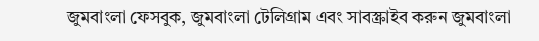জুমবাংলা ফেসবুক, জুমবাংলা টেলিগ্রাম এবং সাবস্ক্রাইব করুন জুমবাংলা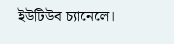ইউটিউব চ্যানেলে।